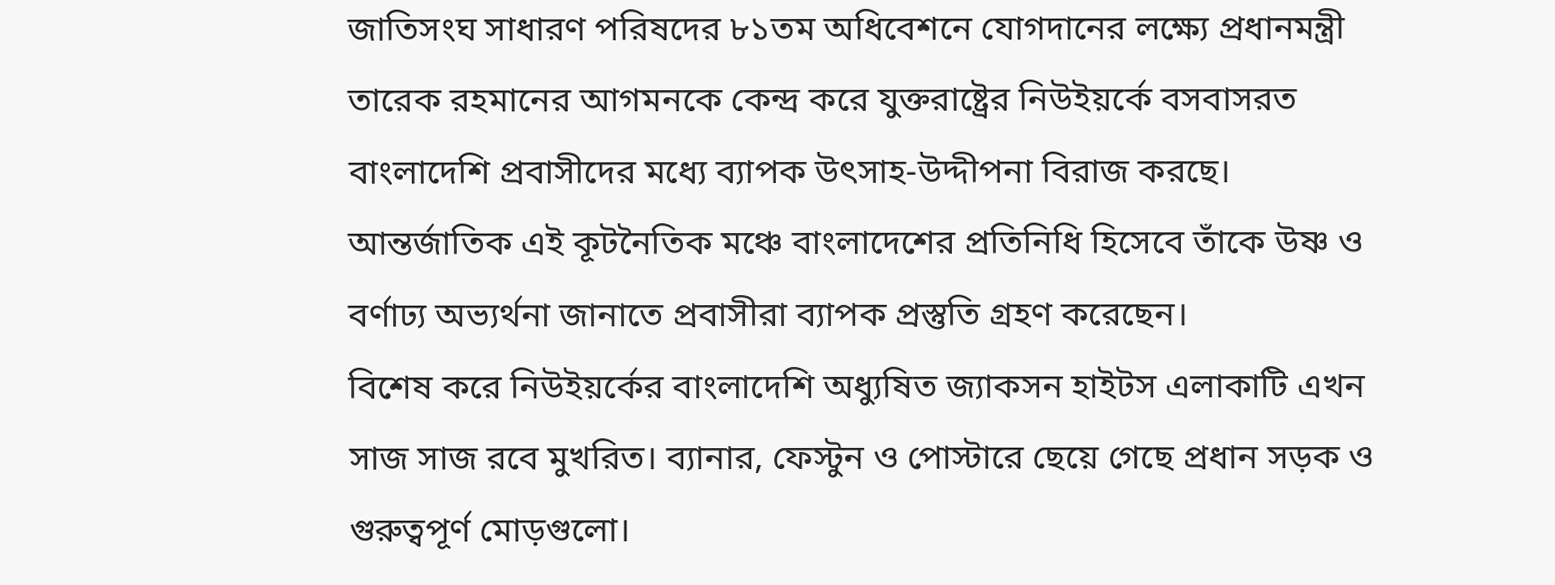জাতিসংঘ সাধারণ পরিষদের ৮১তম অধিবেশনে যোগদানের লক্ষ্যে প্রধানমন্ত্রী তারেক রহমানের আগমনকে কেন্দ্র করে যুক্তরাষ্ট্রের নিউইয়র্কে বসবাসরত বাংলাদেশি প্রবাসীদের মধ্যে ব্যাপক উৎসাহ-উদ্দীপনা বিরাজ করছে। আন্তর্জাতিক এই কূটনৈতিক মঞ্চে বাংলাদেশের প্রতিনিধি হিসেবে তাঁকে উষ্ণ ও বর্ণাঢ্য অভ্যর্থনা জানাতে প্রবাসীরা ব্যাপক প্রস্তুতি গ্রহণ করেছেন।
বিশেষ করে নিউইয়র্কের বাংলাদেশি অধ্যুষিত জ্যাকসন হাইটস এলাকাটি এখন সাজ সাজ রবে মুখরিত। ব্যানার, ফেস্টুন ও পোস্টারে ছেয়ে গেছে প্রধান সড়ক ও গুরুত্বপূর্ণ মোড়গুলো।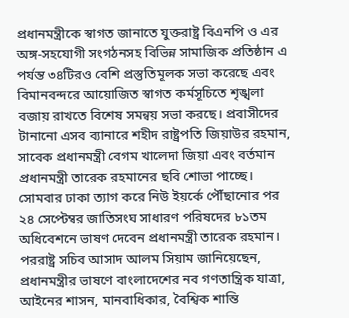প্রধানমন্ত্রীকে স্বাগত জানাতে যুক্তরাষ্ট্র বিএনপি ও এর অঙ্গ-সহযোগী সংগঠনসহ বিভিন্ন সামাজিক প্রতিষ্ঠান এ পর্যন্ত ৩৪টিরও বেশি প্রস্তুতিমূলক সভা করেছে এবং বিমানবন্দরে আয়োজিত স্বাগত কর্মসূচিতে শৃঙ্খলা বজায় রাখতে বিশেষ সমন্বয় সভা করছে। প্রবাসীদের টানানো এসব ব্যানারে শহীদ রাষ্ট্রপতি জিয়াউর রহমান, সাবেক প্রধানমন্ত্রী বেগম খালেদা জিয়া এবং বর্তমান প্রধানমন্ত্রী তারেক রহমানের ছবি শোভা পাচ্ছে।
সোমবার ঢাকা ত্যাগ করে নিউ ইয়র্কে পৌঁছানোর পর ২৪ সেপ্টেম্বর জাতিসংঘ সাধারণ পরিষদের ৮১তম অধিবেশনে ভাষণ দেবেন প্রধানমন্ত্রী তারেক রহমান। পররাষ্ট্র সচিব আসাদ আলম সিয়াম জানিয়েছেন, প্রধানমন্ত্রীর ভাষণে বাংলাদেশের নব গণতান্ত্রিক যাত্রা, আইনের শাসন, মানবাধিকার, বৈশ্বিক শান্তি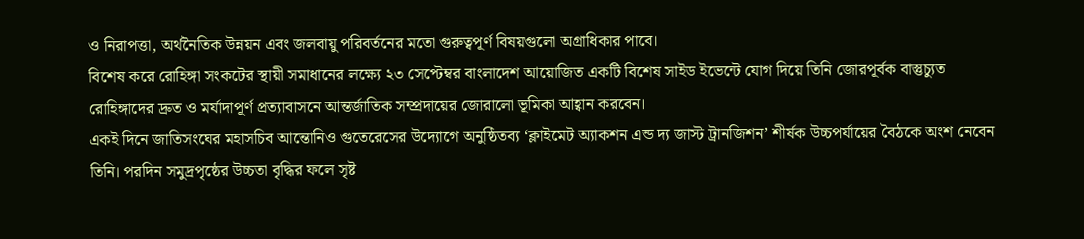ও নিরাপত্তা, অর্থনৈতিক উন্নয়ন এবং জলবায়ু পরিবর্তনের মতো গুরুত্বপূর্ণ বিষয়গুলো অগ্রাধিকার পাবে।
বিশেষ করে রোহিঙ্গা সংকটের স্থায়ী সমাধানের লক্ষ্যে ২৩ সেপ্টেম্বর বাংলাদেশ আয়োজিত একটি বিশেষ সাইড ইভেন্টে যোগ দিয়ে তিনি জোরপূর্বক বাস্তুচ্যুত রোহিঙ্গাদের দ্রুত ও মর্যাদাপূর্ণ প্রত্যাবাসনে আন্তর্জাতিক সম্প্রদায়ের জোরালো ভূমিকা আহ্বান করবেন।
একই দিনে জাতিসংঘের মহাসচিব আন্তোনিও গুতেরেসের উদ্যোগে অনুষ্ঠিতব্য ‘ক্লাইমেট অ্যাকশন এন্ড দ্য জাস্ট ট্রানজিশন’ শীর্ষক উচ্চপর্যায়ের বৈঠকে অংশ নেবেন তিনি। পরদিন সমুদ্রপৃষ্ঠের উচ্চতা বৃদ্ধির ফলে সৃষ্ট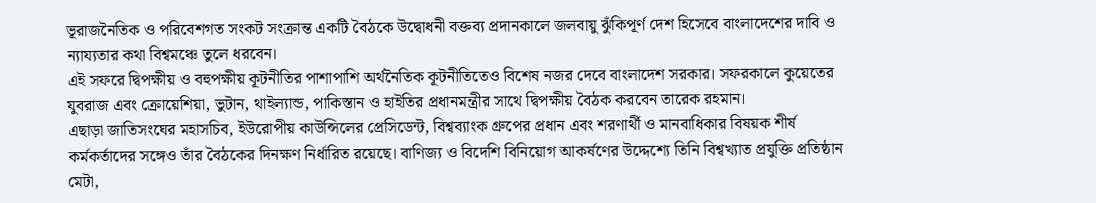ভূরাজনৈতিক ও পরিবেশগত সংকট সংক্রান্ত একটি বৈঠকে উদ্বোধনী বক্তব্য প্রদানকালে জলবায়ু ঝুঁকিপূর্ণ দেশ হিসেবে বাংলাদেশের দাবি ও ন্যায্যতার কথা বিশ্বমঞ্চে তুলে ধরবেন।
এই সফরে দ্বিপক্ষীয় ও বহুপক্ষীয় কূটনীতির পাশাপাশি অর্থনৈতিক কূটনীতিতেও বিশেষ নজর দেবে বাংলাদেশ সরকার। সফরকালে কুয়েতের যুবরাজ এবং ক্রোয়েশিয়া, ভুটান, থাইল্যান্ড, পাকিস্তান ও হাইতির প্রধানমন্ত্রীর সাথে দ্বিপক্ষীয় বৈঠক করবেন তারেক রহমান।
এছাড়া জাতিসংঘের মহাসচিব, ইউরোপীয় কাউন্সিলের প্রেসিডেন্ট, বিশ্বব্যাংক গ্রুপের প্রধান এবং শরণার্থী ও মানবাধিকার বিষয়ক শীর্ষ কর্মকর্তাদের সঙ্গেও তাঁর বৈঠকের দিনক্ষণ নির্ধারিত রয়েছে। বাণিজ্য ও বিদেশি বিনিয়োগ আকর্ষণের উদ্দেশ্যে তিনি বিশ্বখ্যাত প্রযুক্তি প্রতিষ্ঠান মেটা,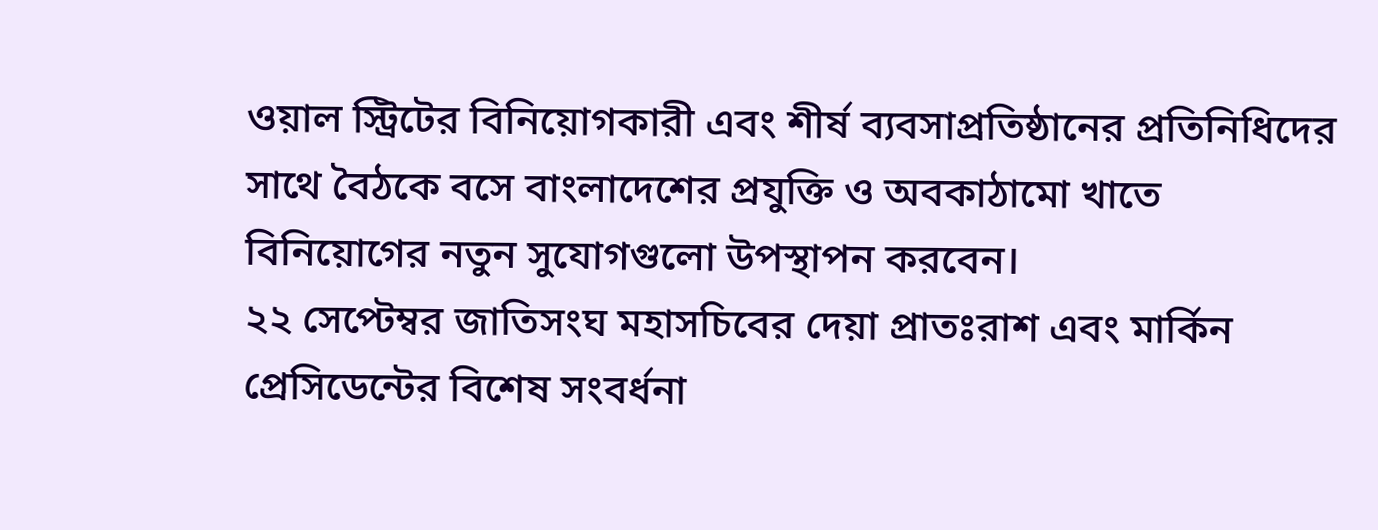ওয়াল স্ট্রিটের বিনিয়োগকারী এবং শীর্ষ ব্যবসাপ্রতিষ্ঠানের প্রতিনিধিদের সাথে বৈঠকে বসে বাংলাদেশের প্রযুক্তি ও অবকাঠামো খাতে বিনিয়োগের নতুন সুযোগগুলো উপস্থাপন করবেন।
২২ সেপ্টেম্বর জাতিসংঘ মহাসচিবের দেয়া প্রাতঃরাশ এবং মার্কিন প্রেসিডেন্টের বিশেষ সংবর্ধনা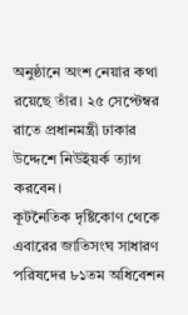অনুষ্ঠানে অংশ নেয়ার কথা রয়েছে তাঁর। ২৫ সেপ্টেম্বর রাতে প্রধানমন্ত্রী ঢাকার উদ্দেশে নিউইয়র্ক ত্যাগ করবেন।
কূটনৈতিক দৃষ্টিকোণ থেকে এবারের জাতিসংঘ সাধারণ পরিষদের ৮১তম অধিবেশন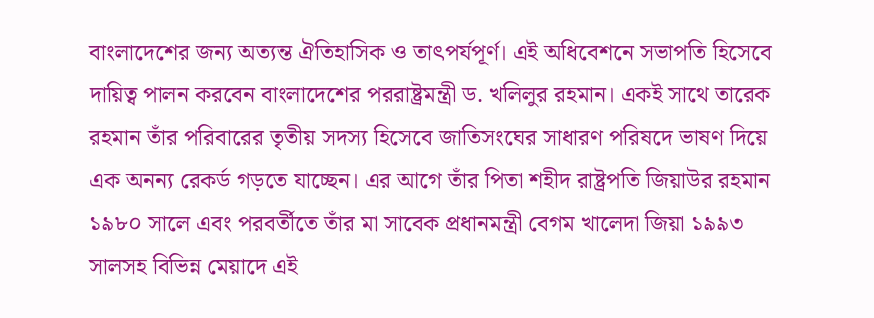বাংলাদেশের জন্য অত্যন্ত ঐতিহাসিক ও তাৎপর্যপূর্ণ। এই অধিবেশনে সভাপতি হিসেবে দায়িত্ব পালন করবেন বাংলাদেশের পররাষ্ট্রমন্ত্রী ড. খলিলুর রহমান। একই সাথে তারেক রহমান তাঁর পরিবারের তৃতীয় সদস্য হিসেবে জাতিসংঘের সাধারণ পরিষদে ভাষণ দিয়ে এক অনন্য রেকর্ড গড়তে যাচ্ছেন। এর আগে তাঁর পিতা শহীদ রাষ্ট্রপতি জিয়াউর রহমান ১৯৮০ সালে এবং পরবর্তীতে তাঁর মা সাবেক প্রধানমন্ত্রী বেগম খালেদা জিয়া ১৯৯৩ সালসহ বিভিন্ন মেয়াদে এই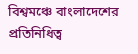বিশ্বমঞ্চে বাংলাদেশের প্রতিনিধিত্ব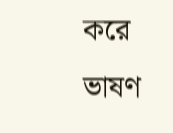করে ভাষণ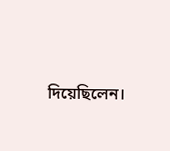দিয়েছিলেন।